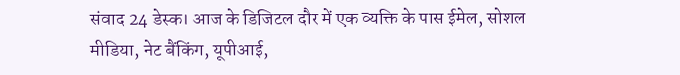संवाद 24 डेस्क। आज के डिजिटल दौर में एक व्यक्ति के पास ईमेल, सोशल मीडिया, नेट बैंकिंग, यूपीआई,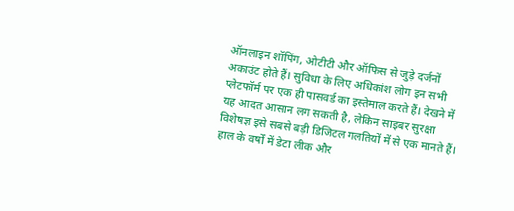ऑनलाइन शॉपिंग, ओटीटी और ऑफिस से जुड़े दर्जनों अकाउंट होते हैं। सुविधा के लिए अधिकांश लोग इन सभी प्लेटफॉर्म पर एक ही पासवर्ड का इस्तेमाल करते हैं। देखने में यह आदत आसान लग सकती है, लेकिन साइबर सुरक्षा विशेषज्ञ इसे सबसे बड़ी डिजिटल गलतियों में से एक मानते हैं। हाल के वर्षों में डेटा लीक और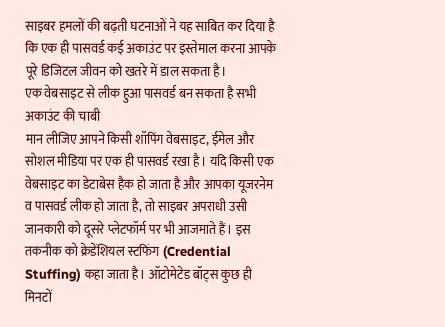साइबर हमलों की बढ़ती घटनाओं ने यह साबित कर दिया है कि एक ही पासवर्ड कई अकाउंट पर इस्तेमाल करना आपके पूरे डिजिटल जीवन को खतरे में डाल सकता है।
एक वेबसाइट से लीक हुआ पासवर्ड बन सकता है सभी अकाउंट की चाबी
मान लीजिए आपने किसी शॉपिंग वेबसाइट, ईमेल और सोशल मीडिया पर एक ही पासवर्ड रखा है। यदि किसी एक वेबसाइट का डेटाबेस हैक हो जाता है और आपका यूजरनेम व पासवर्ड लीक हो जाता है, तो साइबर अपराधी उसी जानकारी को दूसरे प्लेटफॉर्म पर भी आजमाते हैं। इस तकनीक को क्रेडेंशियल स्टफिंग (Credential Stuffing) कहा जाता है। ऑटोमेटेड बॉट्स कुछ ही मिनटों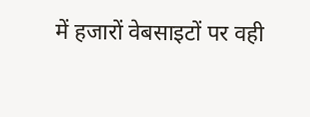में हजारों वेबसाइटों पर वही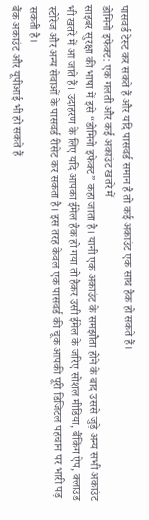पासवर्ड टेस्ट कर सकते हैं और यदि पासवर्ड समान है तो कई अकाउंट एक साथ हैक हो सकते हैं।
डोमिनो इफेक्ट: एक गलती और कई अकाउंट खतरे में
साइबर सुरक्षा की भाषा में इसे “डोमिनो इफेक्ट” कहा जाता है। यानी एक अकाउंट के समझौता होने के बाद उससे जुड़े अन्य सभी अकाउंट भी खतरे में आ जाते हैं। उदाहरण के लिए यदि आपका ईमेल हैक हो गया तो हैकर उसी ईमेल के जरिए सोशल मीडिया, बैंकिंग ऐप, क्लाउड स्टोरेज और अन्य सेवाओं के पासवर्ड रीसेट कर सकता है। इस तरह केवल एक पासवर्ड की चूक आपकी पूरी डिजिटल पहचान पर भारी पड़ सकती है।
बैंक अकाउंट और यूपीआई भी हो सकते हैं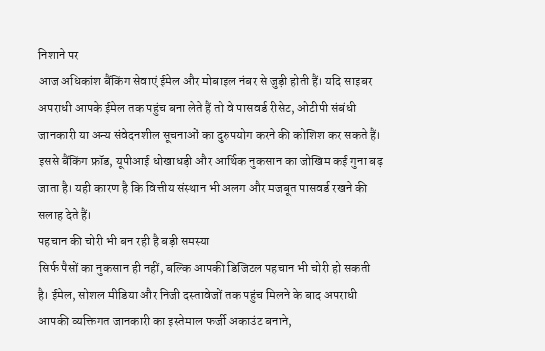निशाने पर
आज अधिकांश बैंकिंग सेवाएं ईमेल और मोबाइल नंबर से जुड़ी होती हैं। यदि साइबर अपराधी आपके ईमेल तक पहुंच बना लेते हैं तो वे पासवर्ड रीसेट, ओटीपी संबंधी जानकारी या अन्य संवेदनशील सूचनाओं का दुरुपयोग करने की कोशिश कर सकते हैं। इससे बैंकिंग फ्रॉड, यूपीआई धोखाधड़ी और आर्थिक नुकसान का जोखिम कई गुना बढ़ जाता है। यही कारण है कि वित्तीय संस्थान भी अलग और मजबूत पासवर्ड रखने की सलाह देते हैं।
पहचान की चोरी भी बन रही है बड़ी समस्या
सिर्फ पैसों का नुकसान ही नहीं, बल्कि आपकी डिजिटल पहचान भी चोरी हो सकती है। ईमेल, सोशल मीडिया और निजी दस्तावेजों तक पहुंच मिलने के बाद अपराधी आपकी व्यक्तिगत जानकारी का इस्तेमाल फर्जी अकाउंट बनाने,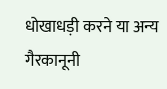धोखाधड़ी करने या अन्य गैरकानूनी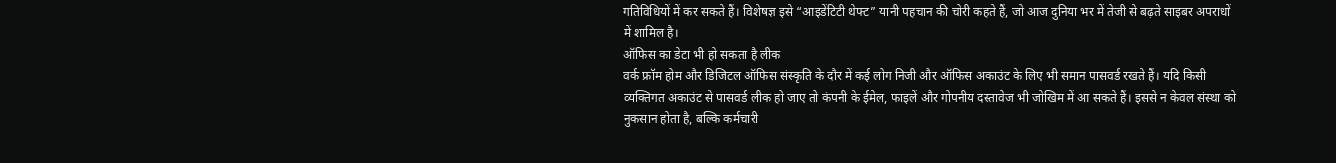गतिविधियों में कर सकते हैं। विशेषज्ञ इसे “आइडेंटिटी थेफ्ट” यानी पहचान की चोरी कहते हैं, जो आज दुनिया भर में तेजी से बढ़ते साइबर अपराधों में शामिल है।
ऑफिस का डेटा भी हो सकता है लीक
वर्क फ्रॉम होम और डिजिटल ऑफिस संस्कृति के दौर में कई लोग निजी और ऑफिस अकाउंट के लिए भी समान पासवर्ड रखते हैं। यदि किसी व्यक्तिगत अकाउंट से पासवर्ड लीक हो जाए तो कंपनी के ईमेल, फाइलें और गोपनीय दस्तावेज भी जोखिम में आ सकते हैं। इससे न केवल संस्था को नुकसान होता है, बल्कि कर्मचारी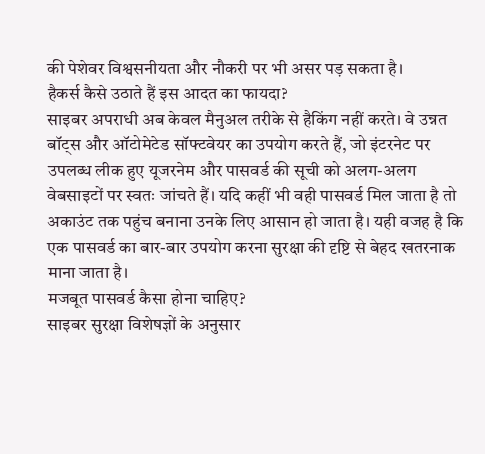की पेशेवर विश्वसनीयता और नौकरी पर भी असर पड़ सकता है।
हैकर्स कैसे उठाते हैं इस आदत का फायदा?
साइबर अपराधी अब केवल मैनुअल तरीके से हैकिंग नहीं करते। वे उन्नत बॉट्स और ऑटोमेटेड सॉफ्टवेयर का उपयोग करते हैं, जो इंटरनेट पर उपलब्ध लीक हुए यूजरनेम और पासवर्ड की सूची को अलग-अलग वेबसाइटों पर स्वतः जांचते हैं। यदि कहीं भी वही पासवर्ड मिल जाता है तो अकाउंट तक पहुंच बनाना उनके लिए आसान हो जाता है। यही वजह है कि एक पासवर्ड का बार-बार उपयोग करना सुरक्षा की दृष्टि से बेहद खतरनाक माना जाता है।
मजबूत पासवर्ड कैसा होना चाहिए?
साइबर सुरक्षा विशेषज्ञों के अनुसार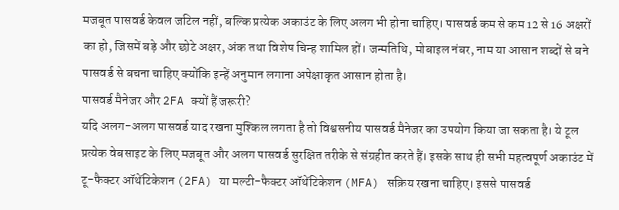मजबूत पासवर्ड केवल जटिल नहीं, बल्कि प्रत्येक अकाउंट के लिए अलग भी होना चाहिए। पासवर्ड कम से कम 12 से 16 अक्षरों का हो, जिसमें बड़े और छोटे अक्षर, अंक तथा विशेष चिन्ह शामिल हों। जन्मतिथि, मोबाइल नंबर, नाम या आसान शब्दों से बने पासवर्ड से बचना चाहिए क्योंकि इन्हें अनुमान लगाना अपेक्षाकृत आसान होता है।
पासवर्ड मैनेजर और 2FA क्यों हैं जरूरी?
यदि अलग-अलग पासवर्ड याद रखना मुश्किल लगता है तो विश्वसनीय पासवर्ड मैनेजर का उपयोग किया जा सकता है। ये टूल प्रत्येक वेबसाइट के लिए मजबूत और अलग पासवर्ड सुरक्षित तरीके से संग्रहीत करते हैं। इसके साथ ही सभी महत्वपूर्ण अकाउंट में टू-फैक्टर ऑथेंटिकेशन (2FA) या मल्टी-फैक्टर ऑथेंटिकेशन (MFA) सक्रिय रखना चाहिए। इससे पासवर्ड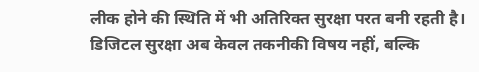लीक होने की स्थिति में भी अतिरिक्त सुरक्षा परत बनी रहती है।
डिजिटल सुरक्षा अब केवल तकनीकी विषय नहीं, बल्कि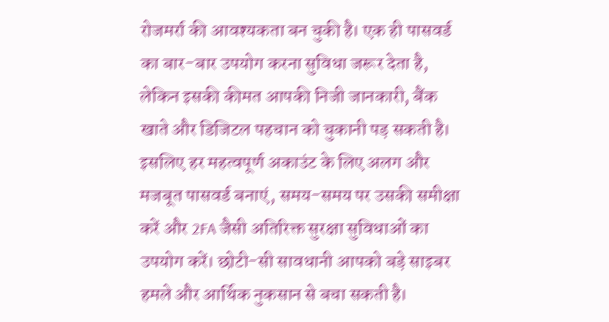रोजमर्रा की आवश्यकता बन चुकी है। एक ही पासवर्ड का बार-बार उपयोग करना सुविधा जरूर देता है, लेकिन इसकी कीमत आपकी निजी जानकारी, बैंक खाते और डिजिटल पहचान को चुकानी पड़ सकती है। इसलिए हर महत्वपूर्ण अकाउंट के लिए अलग और मजबूत पासवर्ड बनाएं, समय-समय पर उसकी समीक्षा करें और 2FA जैसी अतिरिक्त सुरक्षा सुविधाओं का उपयोग करें। छोटी-सी सावधानी आपको बड़े साइबर हमले और आर्थिक नुकसान से बचा सकती है।